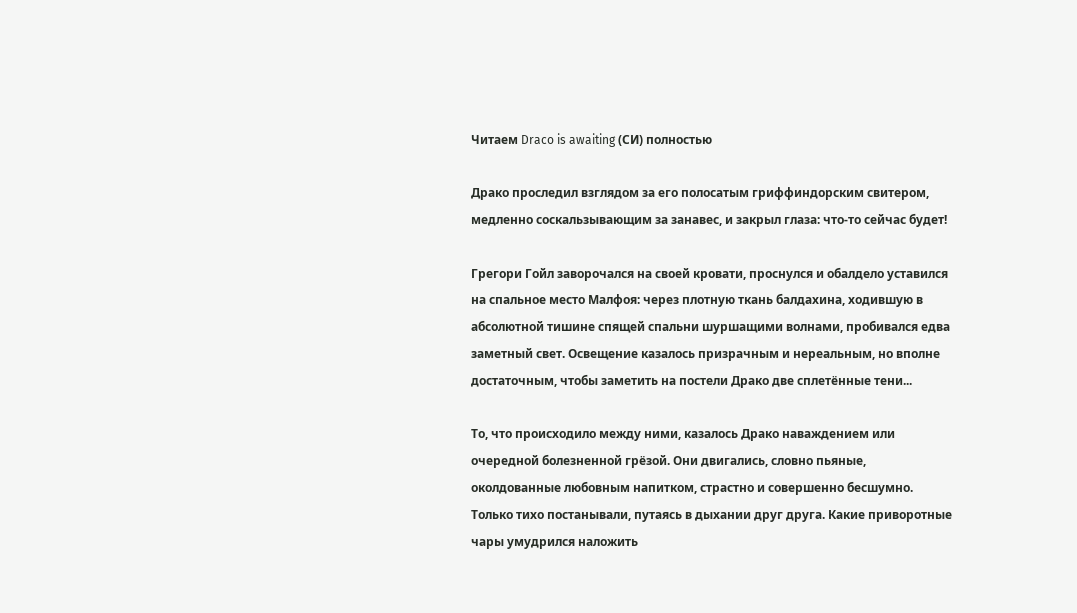Читаем Draco is awaiting (СИ) полностью

Драко проследил взглядом за его полосатым гриффиндорским свитером, медленно соскальзывающим за занавес, и закрыл глаза: что-то сейчас будет!

Грегори Гойл заворочался на своей кровати, проснулся и обалдело уставился на спальное место Малфоя: через плотную ткань балдахина, ходившую в абсолютной тишине спящей спальни шуршащими волнами, пробивался едва заметный свет. Освещение казалось призрачным и нереальным, но вполне достаточным, чтобы заметить на постели Драко две сплетённые тени...

То, что происходило между ними, казалось Драко наваждением или очередной болезненной грёзой. Они двигались, словно пьяные, околдованные любовным напитком, страстно и совершенно бесшумно. Только тихо постанывали, путаясь в дыхании друг друга. Какие приворотные чары умудрился наложить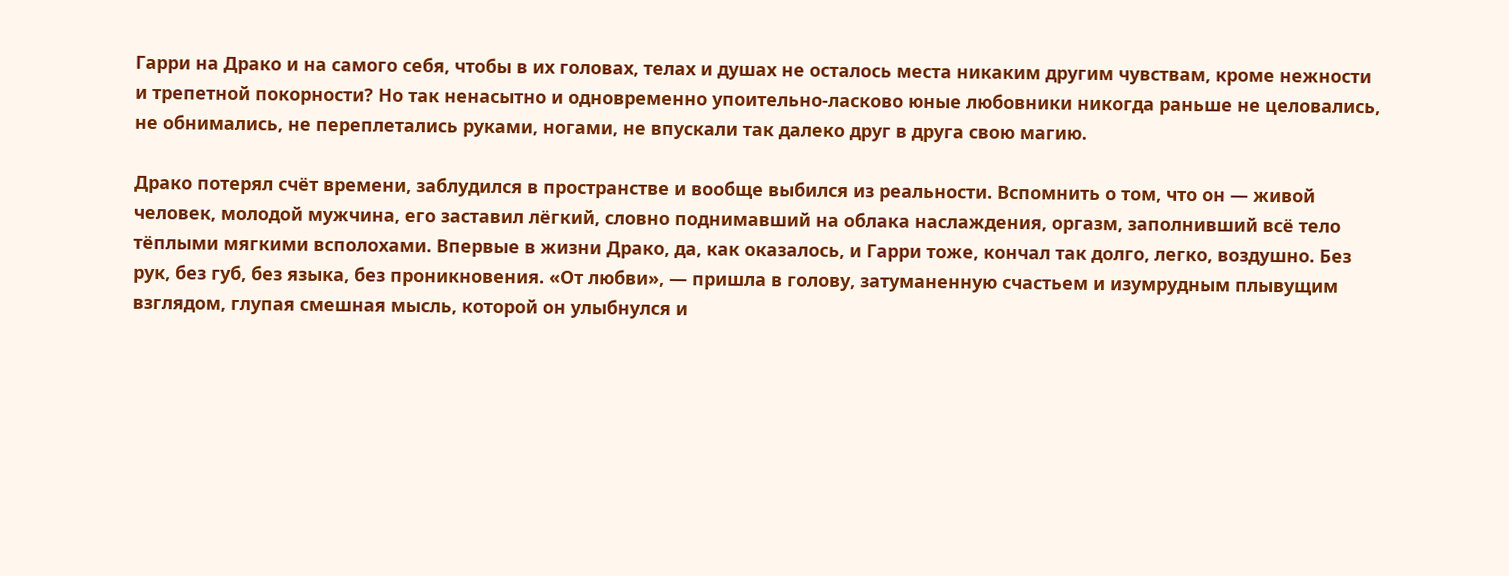Гарри на Драко и на самого себя, чтобы в их головах, телах и душах не осталось места никаким другим чувствам, кроме нежности и трепетной покорности? Но так ненасытно и одновременно упоительно-ласково юные любовники никогда раньше не целовались, не обнимались, не переплетались руками, ногами, не впускали так далеко друг в друга свою магию.

Драко потерял счёт времени, заблудился в пространстве и вообще выбился из реальности. Вспомнить о том, что он — живой человек, молодой мужчина, его заставил лёгкий, словно поднимавший на облака наслаждения, оргазм, заполнивший всё тело тёплыми мягкими всполохами. Впервые в жизни Драко, да, как оказалось, и Гарри тоже, кончал так долго, легко, воздушно. Без рук, без губ, без языка, без проникновения. «От любви», — пришла в голову, затуманенную счастьем и изумрудным плывущим взглядом, глупая смешная мысль, которой он улыбнулся и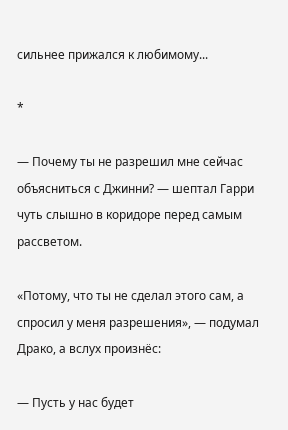сильнее прижался к любимому...

*

— Почему ты не разрешил мне сейчас объясниться с Джинни? — шептал Гарри чуть слышно в коридоре перед самым рассветом.

«Потому, что ты не сделал этого сам, а спросил у меня разрешения», — подумал Драко, а вслух произнёс:

— Пусть у нас будет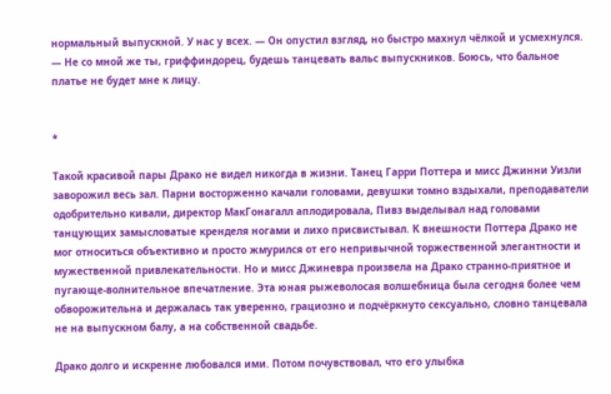нормальный выпускной. У нас у всех. — Он опустил взгляд, но быстро махнул чёлкой и усмехнулся. — Не со мной же ты, гриффиндорец, будешь танцевать вальс выпускников. Боюсь, что бальное платье не будет мне к лицу.


*

Такой красивой пары Драко не видел никогда в жизни. Танец Гарри Поттера и мисс Джинни Уизли заворожил весь зал. Парни восторженно качали головами, девушки томно вздыхали, преподаватели одобрительно кивали, директор МакГонагалл аплодировала, Пивз выделывал над головами танцующих замысловатые кренделя ногами и лихо присвистывал. К внешности Поттера Драко не мог относиться объективно и просто жмурился от его непривычной торжественной элегантности и мужественной привлекательности. Но и мисс Джиневра произвела на Драко странно-приятное и пугающе-волнительное впечатление. Эта юная рыжеволосая волшебница была сегодня более чем обворожительна и держалась так уверенно, грациозно и подчёркнуто сексуально, словно танцевала не на выпускном балу, а на собственной свадьбе.

Драко долго и искренне любовался ими. Потом почувствовал, что его улыбка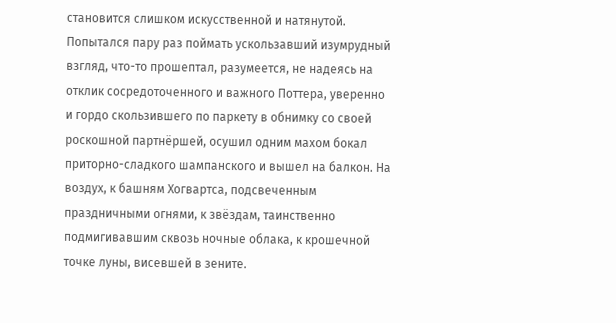становится слишком искусственной и натянутой. Попытался пару раз поймать ускользавший изумрудный взгляд, что-то прошептал, разумеется, не надеясь на отклик сосредоточенного и важного Поттера, уверенно и гордо скользившего по паркету в обнимку со своей роскошной партнёршей, осушил одним махом бокал приторно-сладкого шампанского и вышел на балкон. На воздух, к башням Хогвартса, подсвеченным праздничными огнями, к звёздам, таинственно подмигивавшим сквозь ночные облака, к крошечной точке луны, висевшей в зените.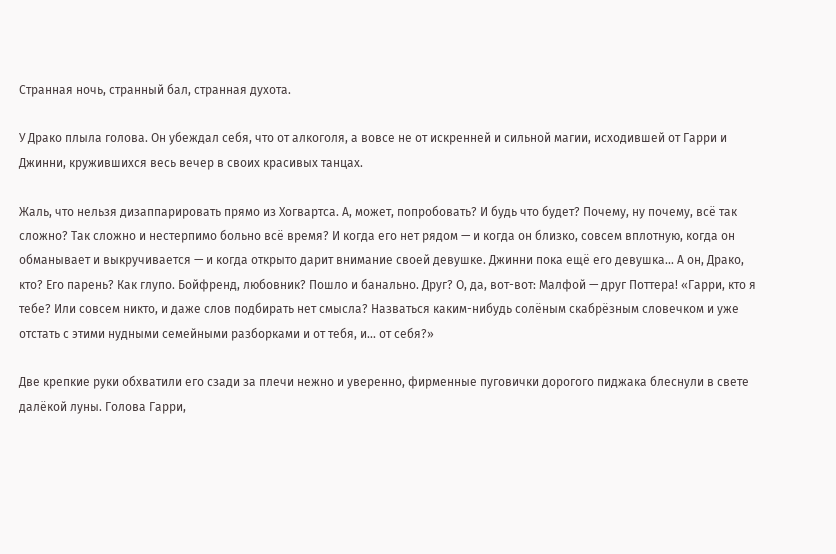Странная ночь, странный бал, странная духота.

У Драко плыла голова. Он убеждал себя, что от алкоголя, а вовсе не от искренней и сильной магии, исходившей от Гарри и Джинни, кружившихся весь вечер в своих красивых танцах.

Жаль, что нельзя дизаппарировать прямо из Хогвартса. А, может, попробовать? И будь что будет? Почему, ну почему, всё так сложно? Так сложно и нестерпимо больно всё время? И когда его нет рядом — и когда он близко, совсем вплотную, когда он обманывает и выкручивается — и когда открыто дарит внимание своей девушке. Джинни пока ещё его девушка... А он, Драко, кто? Его парень? Как глупо. Бойфренд, любовник? Пошло и банально. Друг? О, да, вот-вот: Малфой — друг Поттера! «Гарри, кто я тебе? Или совсем никто, и даже слов подбирать нет смысла? Назваться каким-нибудь солёным скабрёзным словечком и уже отстать с этими нудными семейными разборками и от тебя, и... от себя?»

Две крепкие руки обхватили его сзади за плечи нежно и уверенно, фирменные пуговички дорогого пиджака блеснули в свете далёкой луны. Голова Гарри,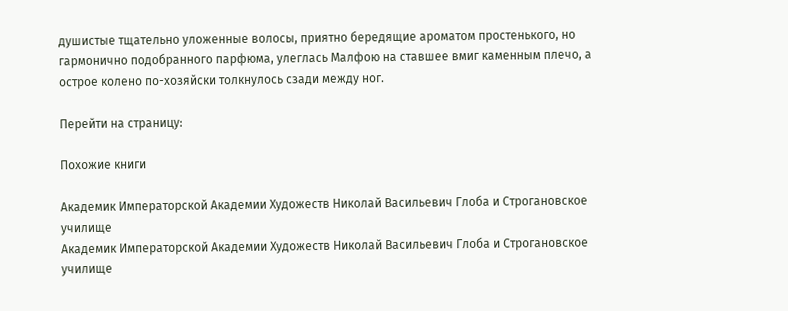душистые тщательно уложенные волосы, приятно бередящие ароматом простенького, но гармонично подобранного парфюма, улеглась Малфою на ставшее вмиг каменным плечо, а острое колено по-хозяйски толкнулось сзади между ног.

Перейти на страницу:

Похожие книги

Академик Императорской Академии Художеств Николай Васильевич Глоба и Строгановское училище
Академик Императорской Академии Художеств Николай Васильевич Глоба и Строгановское училище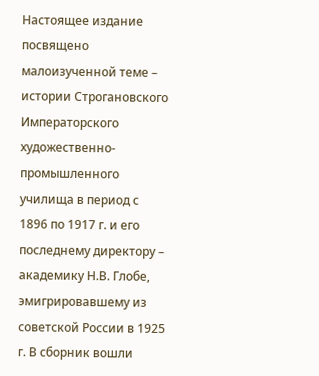Настоящее издание посвящено малоизученной теме – истории Строгановского Императорского художественно-промышленного училища в период с 1896 по 1917 г. и его последнему директору – академику Н.В. Глобе, эмигрировавшему из советской России в 1925 г. В сборник вошли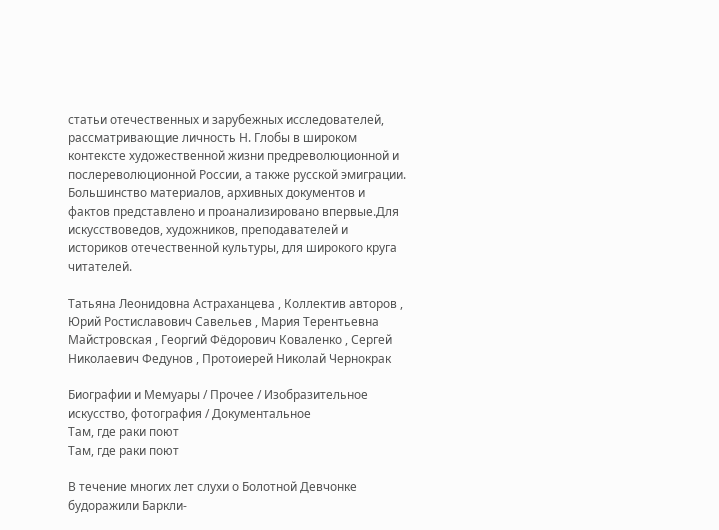статьи отечественных и зарубежных исследователей, рассматривающие личность Н. Глобы в широком контексте художественной жизни предреволюционной и послереволюционной России, а также русской эмиграции. Большинство материалов, архивных документов и фактов представлено и проанализировано впервые.Для искусствоведов, художников, преподавателей и историков отечественной культуры, для широкого круга читателей.

Татьяна Леонидовна Астраханцева , Коллектив авторов , Юрий Ростиславович Савельев , Мария Терентьевна Майстровская , Георгий Фёдорович Коваленко , Сергей Николаевич Федунов , Протоиерей Николай Чернокрак

Биографии и Мемуары / Прочее / Изобразительное искусство, фотография / Документальное
Там, где раки поют
Там, где раки поют

В течение многих лет слухи о Болотной Девчонке будоражили Баркли-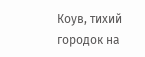Коув, тихий городок на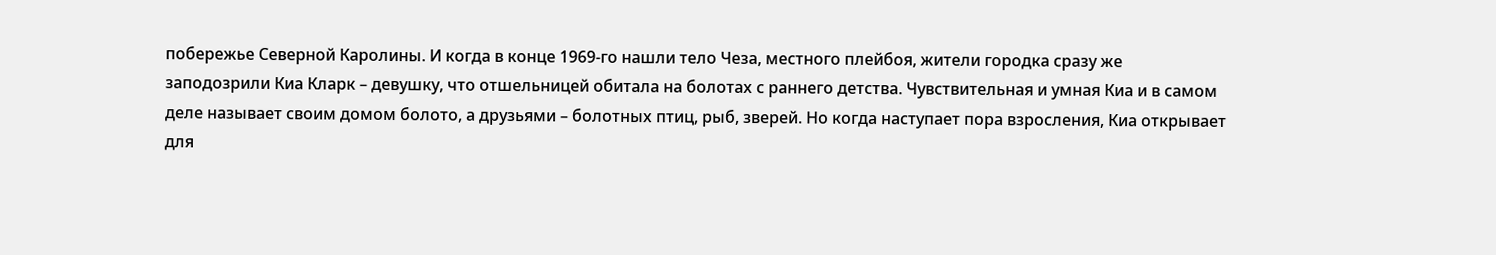побережье Северной Каролины. И когда в конце 1969-го нашли тело Чеза, местного плейбоя, жители городка сразу же заподозрили Киа Кларк – девушку, что отшельницей обитала на болотах с раннего детства. Чувствительная и умная Киа и в самом деле называет своим домом болото, а друзьями – болотных птиц, рыб, зверей. Но когда наступает пора взросления, Киа открывает для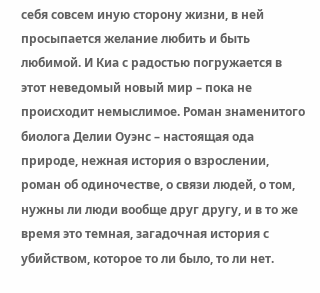себя совсем иную сторону жизни, в ней просыпается желание любить и быть любимой. И Киа с радостью погружается в этот неведомый новый мир – пока не происходит немыслимое. Роман знаменитого биолога Делии Оуэнс – настоящая ода природе, нежная история о взрослении, роман об одиночестве, о связи людей, о том, нужны ли люди вообще друг другу, и в то же время это темная, загадочная история с убийством, которое то ли было, то ли нет.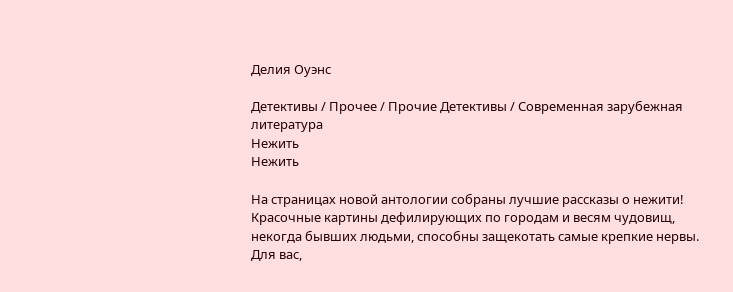Делия Оуэнс

Детективы / Прочее / Прочие Детективы / Современная зарубежная литература
Нежить
Нежить

На страницах новой антологии собраны лучшие рассказы о нежити! Красочные картины дефилирующих по городам и весям чудовищ, некогда бывших людьми, способны защекотать самые крепкие нервы. Для вас,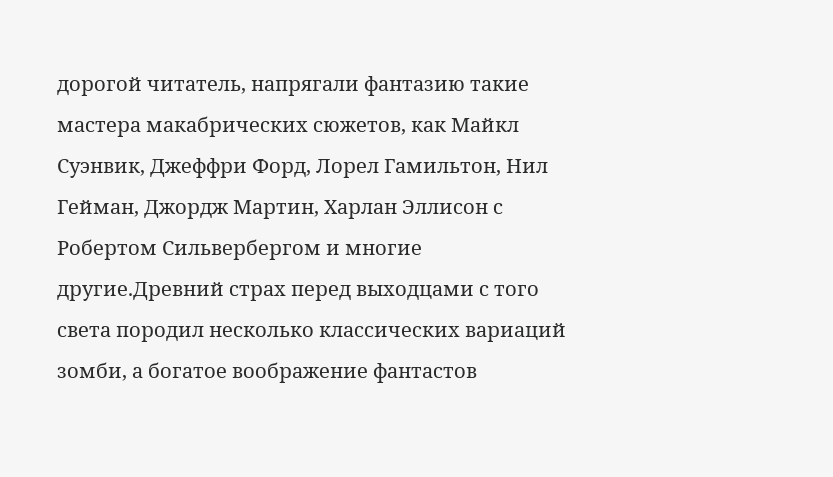дорогой читатель, напрягали фантазию такие мастера макабрических сюжетов, как Майкл Суэнвик, Джеффри Форд, Лорел Гамильтон, Нил Гейман, Джордж Мартин, Харлан Эллисон с Робертом Сильвербергом и многие другие.Древний страх перед выходцами с того света породил несколько классических вариаций зомби, а богатое воображение фантастов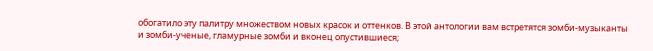обогатило эту палитру множеством новых красок и оттенков. В этой антологии вам встретятся зомби-музыканты и зомби-ученые, гламурные зомби и вконец опустившиеся;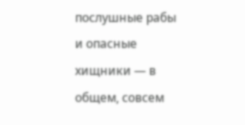послушные рабы и опасные хищники — в общем, совсем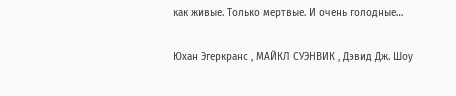как живые. Только мертвые. И очень голодные…

Юхан Эгеркранс , МАЙКЛ СУЭНВИК , Дэвид Дж. Шоу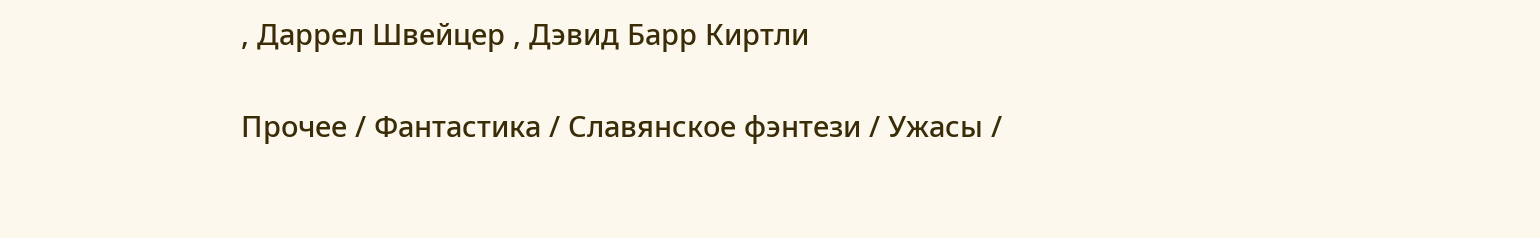, Даррел Швейцер , Дэвид Барр Киртли

Прочее / Фантастика / Славянское фэнтези / Ужасы /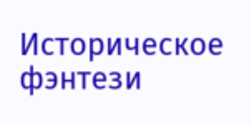Историческое фэнтези